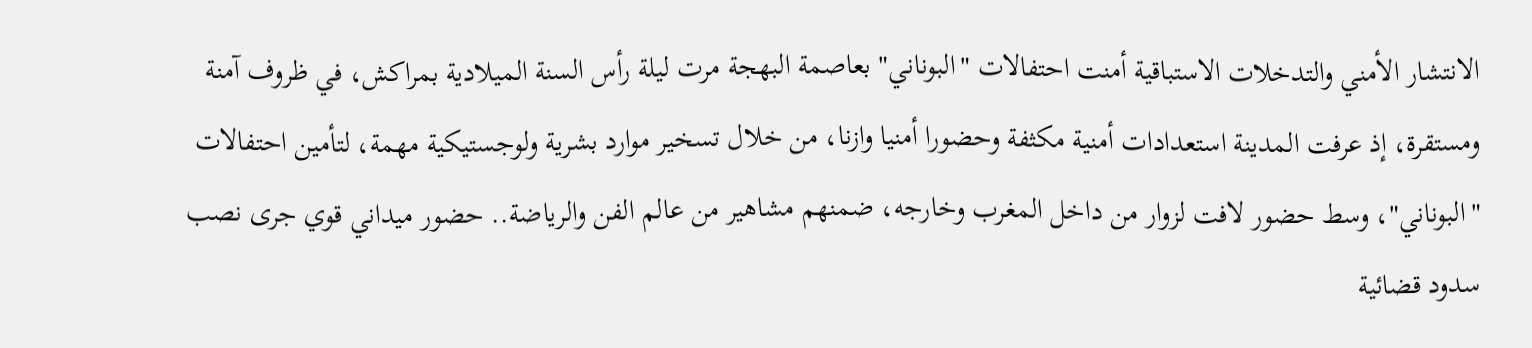الانتشار الأمني والتدخلات الاستباقية أمنت احتفالات "البوناني" بعاصمة البهجة مرت ليلة رأس السنة الميلادية بمراكش، في ظروف آمنة ومستقرة، إذ عرفت المدينة استعدادات أمنية مكثفة وحضورا أمنيا وازنا، من خلال تسخير موارد بشرية ولوجستيكية مهمة، لتأمين احتفالات "البوناني"، وسط حضور لافت لزوار من داخل المغرب وخارجه، ضمنهم مشاهير من عالم الفن والرياضة.. حضور ميداني قوي جرى نصب سدود قضائية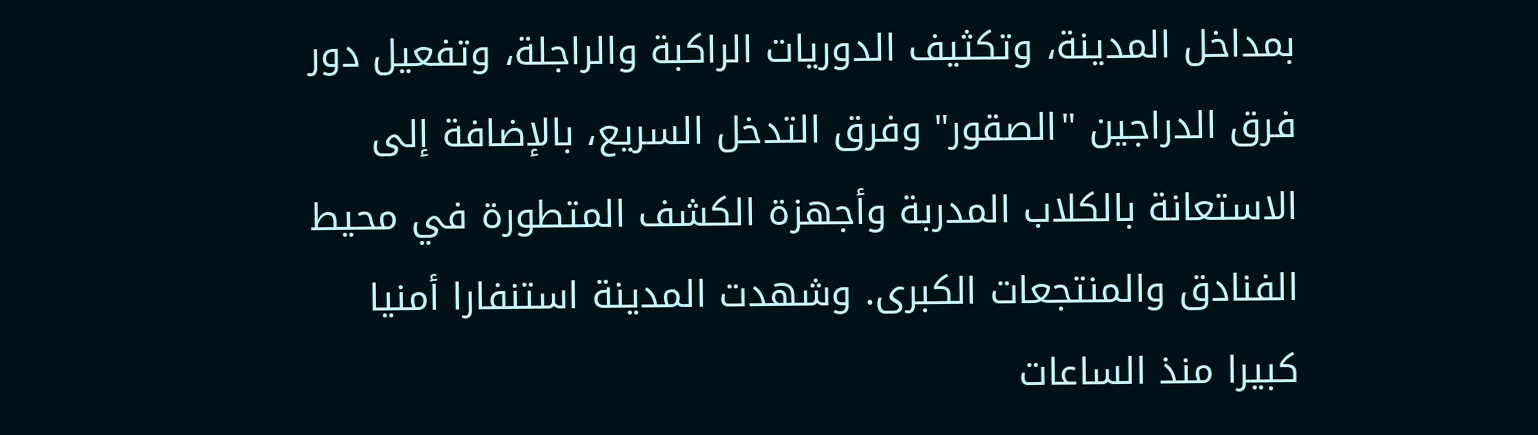بمداخل المدينة، وتكثيف الدوريات الراكبة والراجلة، وتفعيل دور فرق الدراجين "الصقور" وفرق التدخل السريع، بالإضافة إلى الاستعانة بالكلاب المدربة وأجهزة الكشف المتطورة في محيط الفنادق والمنتجعات الكبرى. وشهدت المدينة استنفارا أمنيا كبيرا منذ الساعات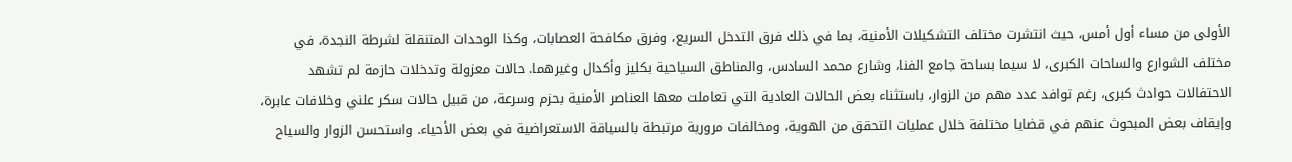الأولى من مساء أول أمس، حيث انتشرت مختلف التشكيلات الأمنية، بما في ذلك فرق التدخل السريع، وفرق مكافحة العصابات، وكذا الوحدات المتنقلة لشرطة النجدة، في مختلف الشوارع والساحات الكبرى، لا سيما بساحة جامع الفنا، وشارع محمد السادس، والمناطق السياحية بكليز وأكدال وغيرهما. حالات معزولة وتدخلات حازمة لم تشهد الاحتفالات حوادث كبرى، رغم توافد عدد مهم من الزوار، باستثناء بعض الحالات العادية التي تعاملت معها العناصر الأمنية بحزم وسرعة، من قبيل حالات سكر علني وخلافات عابرة، وإيقاف بعض المبحوث عنهم في قضايا مختلفة خلال عمليات التحقق من الهوية، ومخالفات مرورية مرتبطة بالسياقة الاستعراضية في بعض الأحياء. واستحسن الزوار والسياح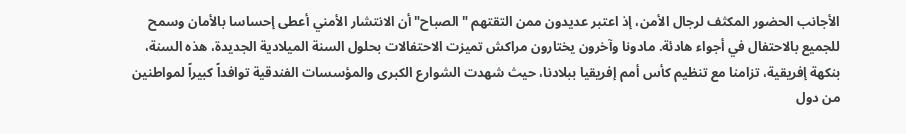الأجانب الحضور المكثف لرجال الأمن، إذ اعتبر عديدون ممن التقتهم "الصباح" أن الانتشار الأمني أعطى إحساسا بالأمان وسمح للجميع بالاحتفال في أجواء هادئة. مادونا وآخرون يختارون مراكش تميزت الاحتفالات بحلول السنة الميلادية الجديدة، هذه السنة، بنكهة إفريقية، تزامنا مع تنظيم كأس أمم إفريقيا ببلادنا، حيث شهدت الشوارع الكبرى والمؤسسات الفندقية توافداً كبيراً لمواطنين من دول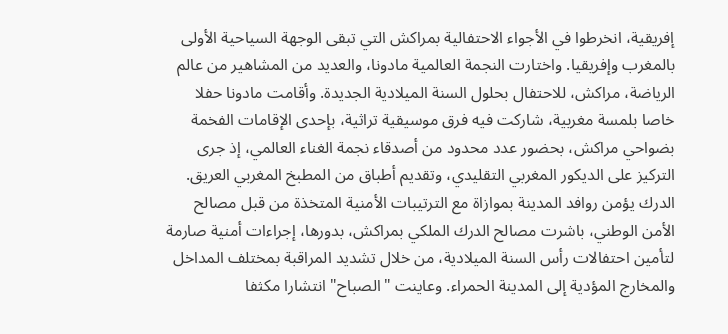إفريقية، انخرطوا في الأجواء الاحتفالية بمراكش التي تبقى الوجهة السياحية الأولى بالمغرب وإفريقيا. واختارت النجمة العالمية مادونا، والعديد من المشاهير من عالم الرياضة، مراكش، للاحتفال بحلول السنة الميلادية الجديدة. وأقامت مادونا حفلا خاصا بلمسة مغربية، شاركت فيه فرق موسيقية تراثية، بإحدى الإقامات الفخمة بضواحي مراكش، بحضور عدد محدود من أصدقاء نجمة الغناء العالمي، إذ جرى التركيز على الديكور المغربي التقليدي، وتقديم أطباق من المطبخ المغربي العريق. الدرك يؤمن روافد المدينة بموازاة مع الترتيبات الأمنية المتخذة من قبل مصالح الأمن الوطني، باشرت مصالح الدرك الملكي بمراكش، بدورها، إجراءات أمنية صارمة لتأمين احتفالات رأس السنة الميلادية، من خلال تشديد المراقبة بمختلف المداخل والمخارج المؤدية إلى المدينة الحمراء. وعاينت "الصباح" انتشارا مكثفا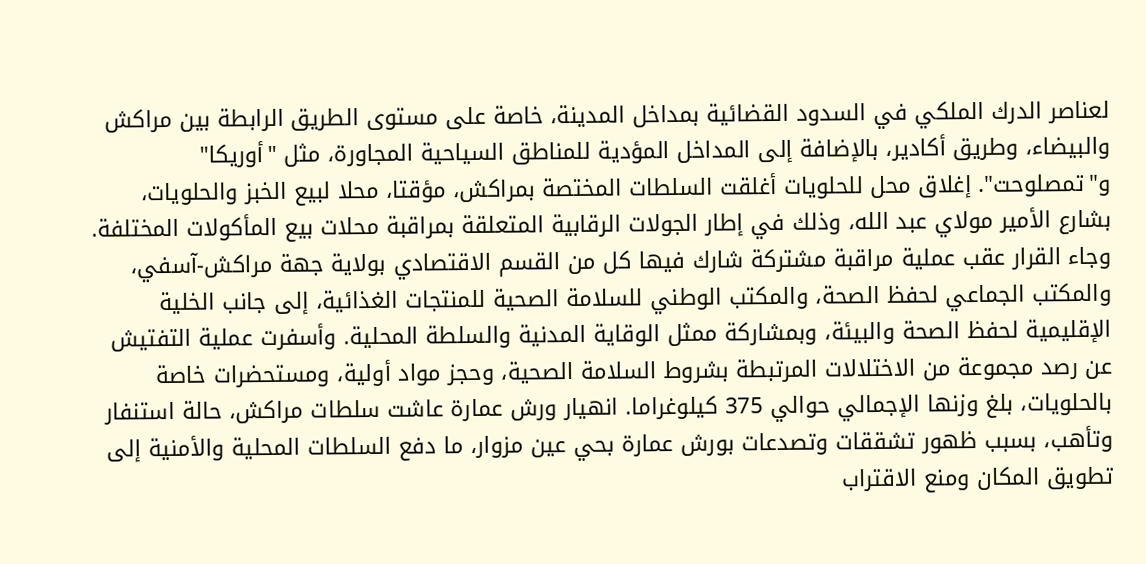لعناصر الدرك الملكي في السدود القضائية بمداخل المدينة، خاصة على مستوى الطريق الرابطة بين مراكش والبيضاء، وطريق أكادير، بالإضافة إلى المداخل المؤدية للمناطق السياحية المجاورة، مثل "أوريكا" و"تمصلوحت". إغلاق محل للحلويات أغلقت السلطات المختصة بمراكش، مؤقتا، محلا لبيع الخبز والحلويات، بشارع الأمير مولاي عبد الله، وذلك في إطار الجولات الرقابية المتعلقة بمراقبة محلات بيع المأكولات المختلفة. وجاء القرار عقب عملية مراقبة مشتركة شارك فيها كل من القسم الاقتصادي بولاية جهة مراكش-آسفي، والمكتب الجماعي لحفظ الصحة، والمكتب الوطني للسلامة الصحية للمنتجات الغذائية، إلى جانب الخلية الإقليمية لحفظ الصحة والبيئة، وبمشاركة ممثل الوقاية المدنية والسلطة المحلية. وأسفرت عملية التفتيش عن رصد مجموعة من الاختلالات المرتبطة بشروط السلامة الصحية، وحجز مواد أولية، ومستحضرات خاصة بالحلويات، بلغ وزنها الإجمالي حوالي 375 كيلوغراما. انهيار ورش عمارة عاشت سلطات مراكش، حالة استنفار وتأهب، بسبب ظهور تشققات وتصدعات بورش عمارة بحي عين مزوار، ما دفع السلطات المحلية والأمنية إلى تطويق المكان ومنع الاقتراب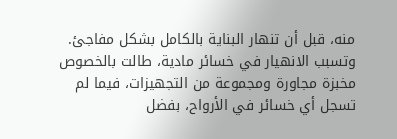منه، قبل أن تنهار البناية بالكامل بشكل مفاجئ. وتسبب الانهيار في خسائر مادية، طالت بالخصوص مخبزة مجاورة ومجموعة من التجهيزات، فيما لم تسجل أي خسائر في الأرواح، بفضل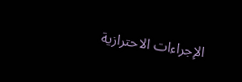الإجراءات الاحترازية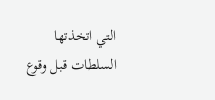التي اتخذتها السلطات قبل وقوع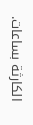الكارثة بساعات.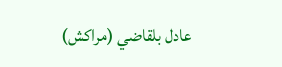عادل بلقاضي (مراكش)